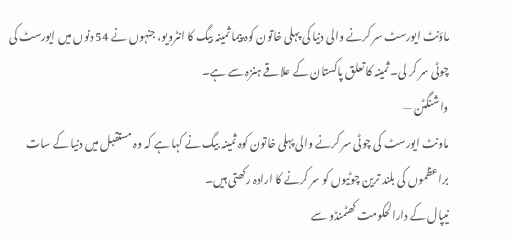ماؤنٹ ایورسٹ سر کرنے والی دنیا کی پہلی خاتون کوہ پیما ثمینہ بیگ کا انٹرویو، جنہوں نے 54 دنوں میں ایورسٹ کی چوٹی سر کر لی۔ ثمینہ کا تعلق پاکستان کے علاقے ہنزہ سے ہے۔
واشنگٹن —
ماونٹ ایورسٹ کی چوٹی سر کرنے والی پہلی خاتون کوہ ثمینہ بیگ نے کہا ہے کہ وہ مستقبل میں دنیا کے سات براعظموں کی بلند ترین چوٹیوں کو سر کرنے کا ارادہ رکھتی ہیں۔
نیپال کے دارالحکومت کھٹمنڈو سے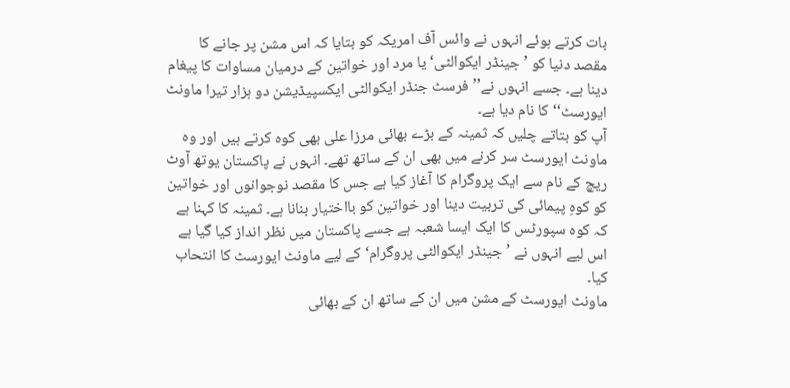بات کرتے ہوئے انہوں نے وائس آف امریکہ کو بتایا کہ اس مشن پر جانے کا مقصد دنیا کو ’جینڈر ایکوالٹی‘ یا مرد اور خواتین کے درمیان مساوات کا پیغام دینا ہے۔ جسے انہوں نے’’فرسٹ جنڈر ایکوالٹی ایکسپیڈیشن دو ہزار تیرا ماونٹ ایورسٹ‘‘ کا نام دیا ہے۔
آپ کو بتاتے چلیں کہ ثمینہ کے بڑے بھائی مرزا علی بھی کوہ کرتے ہیں اور وہ ماونٹ ایورسٹ سر کرنے میں بھی ان کے ساتھ تھے۔ انہوں نے پاکستان یوتھ آوٹ ریچ کے نام سے ایک پروگرام کا آغاز کیا ہے جس کا مقصد نوجوانوں اور خواتین کو کوہِ پیمائی کی تربیت دینا اور خواتین کو بااختیار بنانا ہے۔ ثمینہ کا کہنا ہے کہ کوہ سپورٹس کا ایک ایسا شعبہ ہے جسے پاکستان میں نظر انداز کیا گیا ہے اس لیے انہوں نے ’جینڈر ایکوالٹی پروگرام‘ کے لیے ماونٹ ایورسٹ کا انتحاب کیا۔
ماونٹ ایورسٹ کے مشن میں ان کے ساتھ ان کے بھائی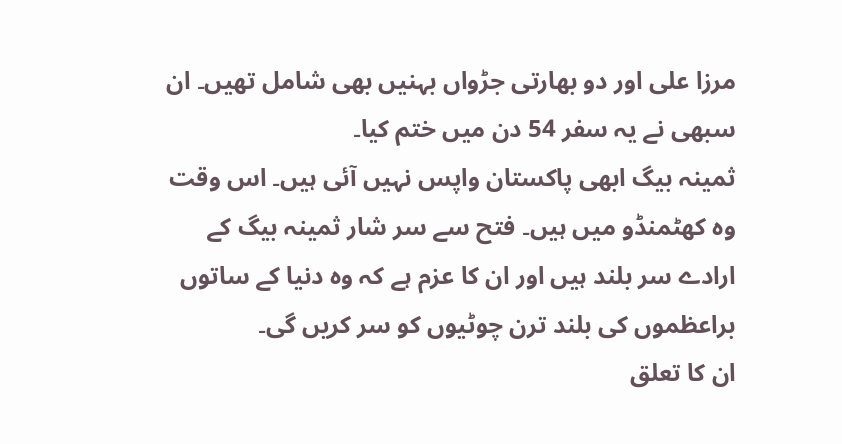مرزا علی اور دو بھارتی جڑواں بہنیں بھی شامل تھیں۔ ان سبھی نے یہ سفر 54 دن میں ختم کیا۔
ثمینہ بیگ ابھی پاکستان واپس نہیں آئی ہیں۔ اس وقت وہ کھٹمنڈو میں ہیں۔ فتح سے سر شار ثمینہ بیگ کے ارادے سر بلند ہیں اور ان کا عزم ہے کہ وہ دنیا کے ساتوں براعظموں کی بلند ترن چوٹیوں کو سر کریں گی۔
ان کا تعلق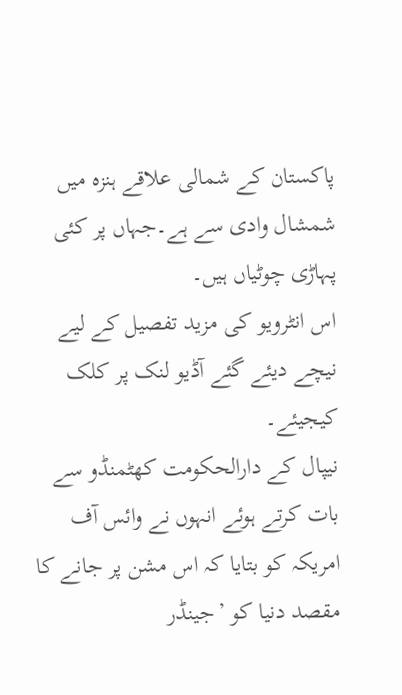پاکستان کے شمالی علاقے ہنزہ میں شمشال وادی سے ہے۔جہاں پر کئی پہاڑی چوٹیاں ہیں۔
اس انٹرویو کی مزید تفصیل کے لیے نیچے دیئے گئے آڈیو لنک پر کلک کیجیئے۔
نیپال کے دارالحکومت کھٹمنڈو سے بات کرتے ہوئے انہوں نے وائس آف امریکہ کو بتایا کہ اس مشن پر جانے کا مقصد دنیا کو ’جینڈر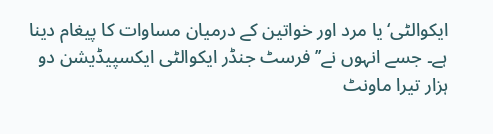ایکوالٹی‘ یا مرد اور خواتین کے درمیان مساوات کا پیغام دینا ہے۔ جسے انہوں نے’’فرسٹ جنڈر ایکوالٹی ایکسپیڈیشن دو ہزار تیرا ماونٹ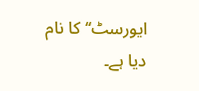ایورسٹ‘‘ کا نام دیا ہے۔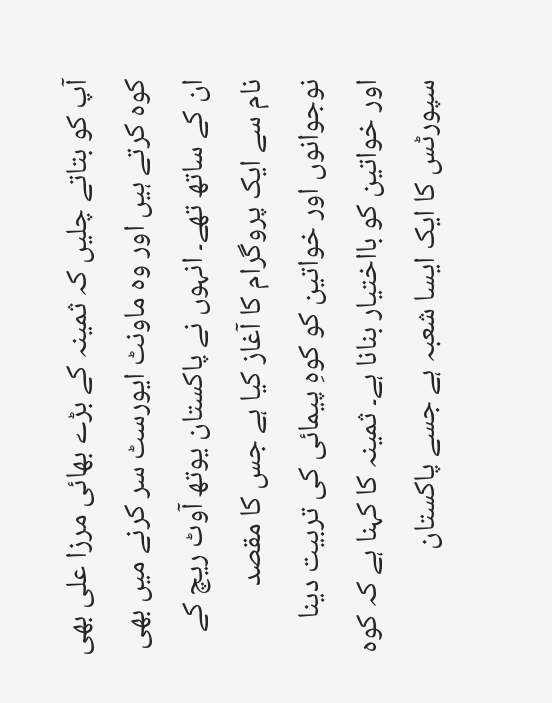آپ کو بتاتے چلیں کہ ثمینہ کے بڑے بھائی مرزا علی بھی کوہ کرتے ہیں اور وہ ماونٹ ایورسٹ سر کرنے میں بھی ان کے ساتھ تھے۔ انہوں نے پاکستان یوتھ آوٹ ریچ کے نام سے ایک پروگرام کا آغاز کیا ہے جس کا مقصد نوجوانوں اور خواتین کو کوہِ پیمائی کی تربیت دینا اور خواتین کو بااختیار بنانا ہے۔ ثمینہ کا کہنا ہے کہ کوہ سپورٹس کا ایک ایسا شعبہ ہے جسے پاکستان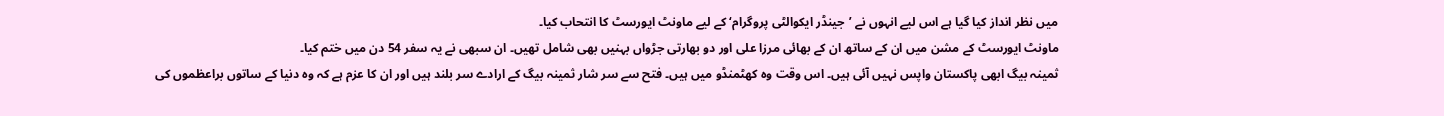میں نظر انداز کیا گیا ہے اس لیے انہوں نے ’جینڈر ایکوالٹی پروگرام‘ کے لیے ماونٹ ایورسٹ کا انتحاب کیا۔
ماونٹ ایورسٹ کے مشن میں ان کے ساتھ ان کے بھائی مرزا علی اور دو بھارتی جڑواں بہنیں بھی شامل تھیں۔ ان سبھی نے یہ سفر 54 دن میں ختم کیا۔
ثمینہ بیگ ابھی پاکستان واپس نہیں آئی ہیں۔ اس وقت وہ کھٹمنڈو میں ہیں۔ فتح سے سر شار ثمینہ بیگ کے ارادے سر بلند ہیں اور ان کا عزم ہے کہ وہ دنیا کے ساتوں براعظموں کی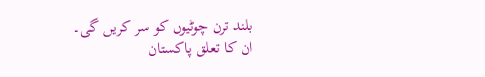بلند ترن چوٹیوں کو سر کریں گی۔
ان کا تعلق پاکستان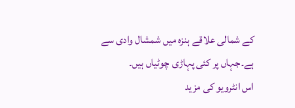کے شمالی علاقے ہنزہ میں شمشال وادی سے ہے۔جہاں پر کئی پہاڑی چوٹیاں ہیں۔
اس انٹرویو کی مزید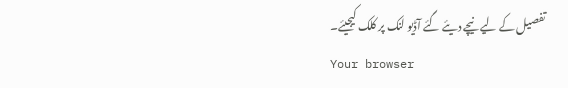تفصیل کے لیے نیچے دیئے گئے آڈیو لنک پر کلک کیجیئے۔
Your browser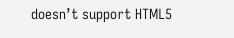doesn’t support HTML5